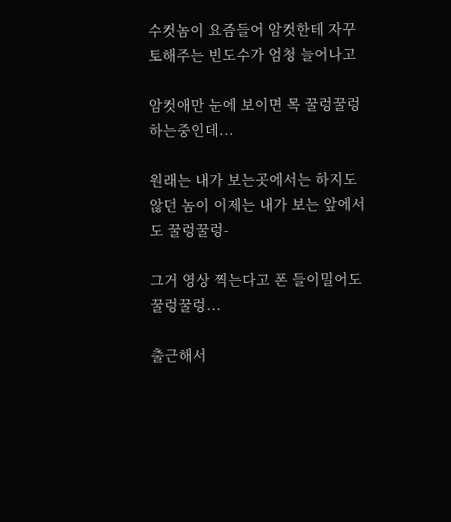수컷놈이 요즘들어 암컷한테 자꾸 토해주는 빈도수가 엄청 늘어나고

암컷애만 눈에 보이면 목 꿀렁꿀렁 하는중인데...

원래는 내가 보는곳에서는 하지도 않던 놈이 이제는 내가 보는 앞에서도 꿀렁꿀렁-

그거 영상 찍는다고 폰 들이밀어도 꿀렁꿀렁...

출근해서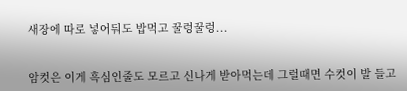새장에 따로 넣어둬도 밥먹고 꿀렁꿀렁...


암컷은 이게 흑심인줄도 모르고 신나게 받아먹는데 그럴때면 수컷이 발 들고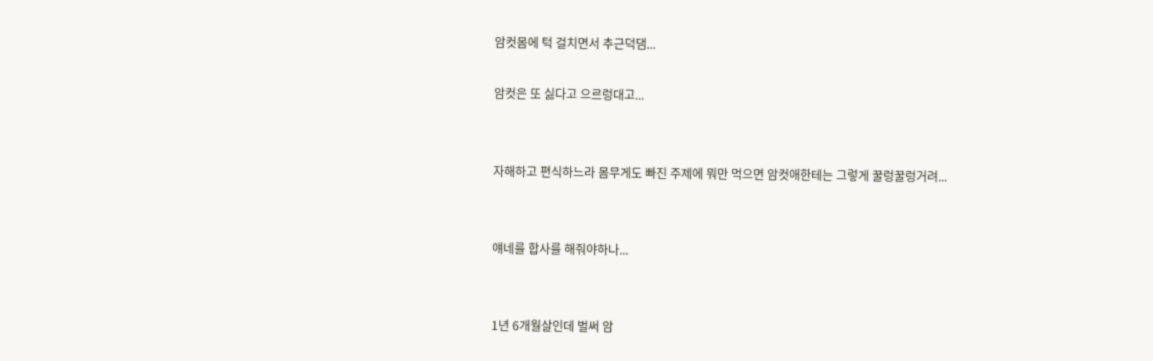암컷몸에 턱 걸치면서 추근덕댐...

암컷은 또 싫다고 으르렁대고...


자해하고 편식하느라 몸무게도 빠진 주제에 뭐만 먹으면 암컷애한테는 그렇게 꿀렁꿀렁거려...


얘네를 합사를 해줘야하나...


1년 6개월살인데 벌써 암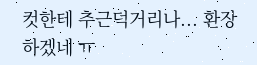컷한테 추근덕거리나... 환장하겠네 ㅠ